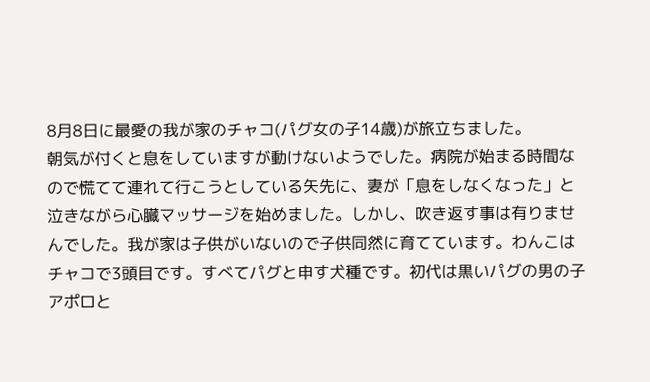8月8日に最愛の我が家のチャコ(パグ女の子14歳)が旅立ちました。
朝気が付くと息をしていますが動けないようでした。病院が始まる時間なので慌てて連れて行こうとしている矢先に、妻が「息をしなくなった」と泣きながら心臓マッサージを始めました。しかし、吹き返す事は有りませんでした。我が家は子供がいないので子供同然に育てています。わんこはチャコで3頭目です。すべてパグと申す犬種です。初代は黒いパグの男の子アポロと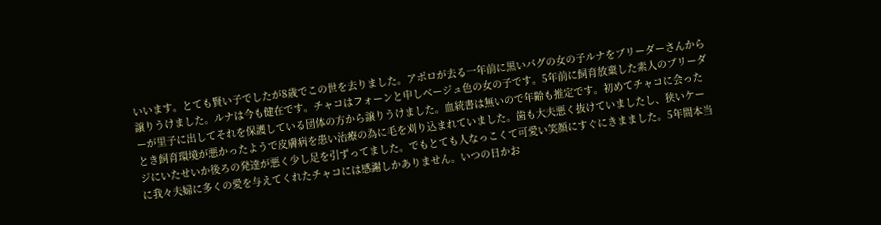いいます。とても賢い子でしたが8歳でこの世を去りました。アポロが去る一年前に黒いパグの女の子ルナをブリーダーさんから譲りうけました。ルナは今も健在です。チャコはフォーンと申しベージュ色の女の子です。5年前に飼育放棄した素人のブリーダーが里子に出してそれを保護している団体の方から譲りうけました。血統書は無いので年齢も推定です。初めてチャコに会ったとき飼育環境が悪かったようで皮膚病を患い治療の為に毛を刈り込まれていました。歯も大夫悪く抜けていましたし、狭いケージにいたせいか後ろの発達が悪く少し足を引ずってました。でもとても人なっこくて可愛い笑顔にすぐにきまました。5年間本当に我々夫婦に多くの愛を与えてくれたチャコには感謝しかありません。いつの日かお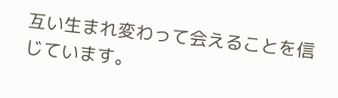互い生まれ変わって会えることを信じています。